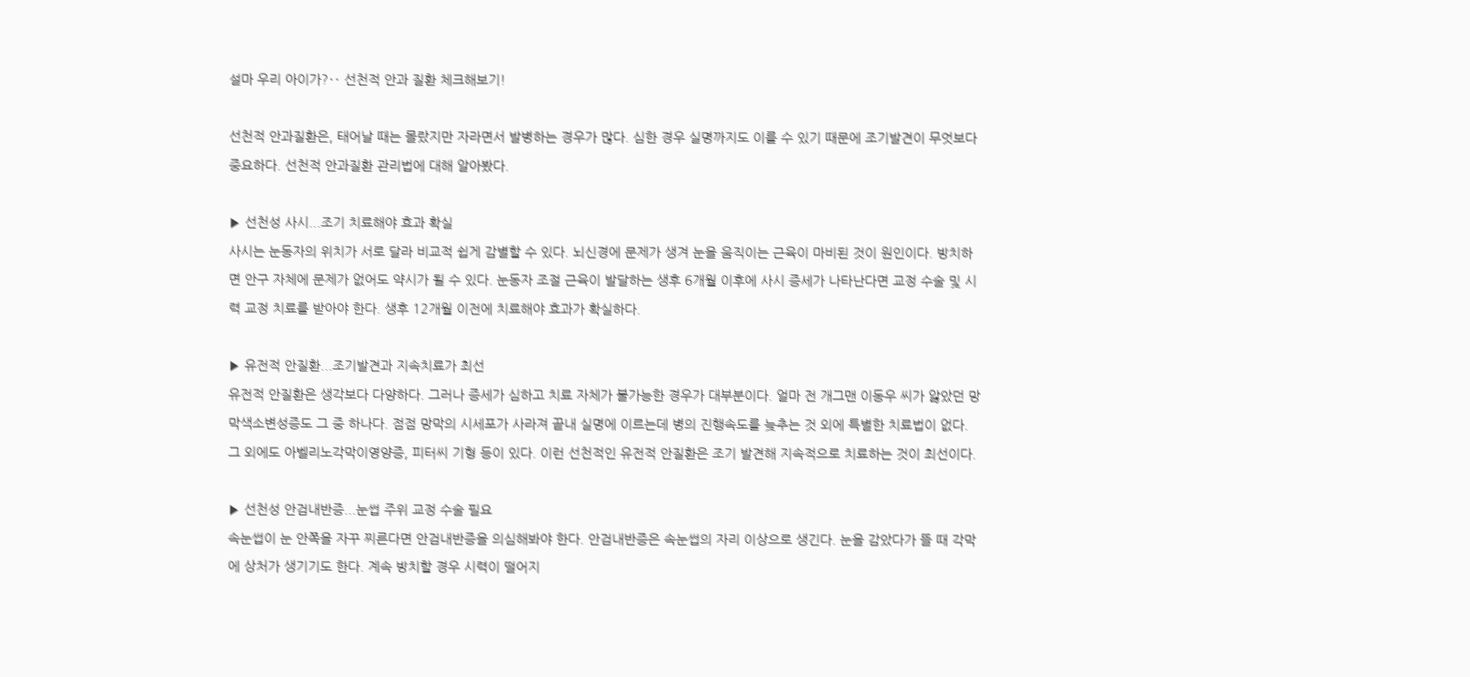설마 우리 아이가?‥ 선천적 안과 질환 체크해보기!

선천적 안과질환은, 태어날 때는 몰랐지만 자라면서 발병하는 경우가 많다. 심한 경우 실명까지도 이를 수 있기 때문에 조기발견이 무엇보다 중요하다. 선천적 안과질환 관리법에 대해 알아봤다.

▶ 선천성 사시...조기 치료해야 효과 확실
사시는 눈동자의 위치가 서로 달라 비교적 쉽게 감별할 수 있다. 뇌신경에 문제가 생겨 눈을 움직이는 근육이 마비된 것이 원인이다. 방치하면 안구 자체에 문제가 없어도 약시가 될 수 있다. 눈동자 조절 근육이 발달하는 생후 6개월 이후에 사시 증세가 나타난다면 교정 수술 및 시력 교정 치료를 받아야 한다. 생후 12개월 이전에 치료해야 효과가 확실하다.

▶ 유전적 안질환...조기발견과 지속치료가 최선
유전적 안질환은 생각보다 다양하다. 그러나 증세가 심하고 치료 자체가 불가능한 경우가 대부분이다. 얼마 전 개그맨 이동우 씨가 앓았던 망막색소변성증도 그 중 하나다. 점점 망막의 시세포가 사라져 끝내 실명에 이르는데 병의 진행속도를 늦추는 것 외에 특별한 치료법이 없다. 그 외에도 아벨리노각막이영양증, 피터씨 기형 등이 있다. 이런 선천적인 유전적 안질환은 조기 발견해 지속적으로 치료하는 것이 최선이다.

▶ 선천성 안검내반증...눈썹 주위 교정 수술 필요
속눈썹이 눈 안쪽을 자꾸 찌른다면 안검내반증을 의심해봐야 한다. 안검내반증은 속눈썹의 자리 이상으로 생긴다. 눈을 감았다가 뜰 때 각막에 상처가 생기기도 한다. 계속 방치할 경우 시력이 떨어지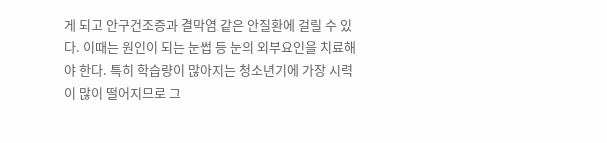게 되고 안구건조증과 결막염 같은 안질환에 걸릴 수 있다. 이때는 원인이 되는 눈썹 등 눈의 외부요인을 치료해야 한다. 특히 학습량이 많아지는 청소년기에 가장 시력이 많이 떨어지므로 그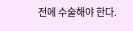전에 수술해야 한다.